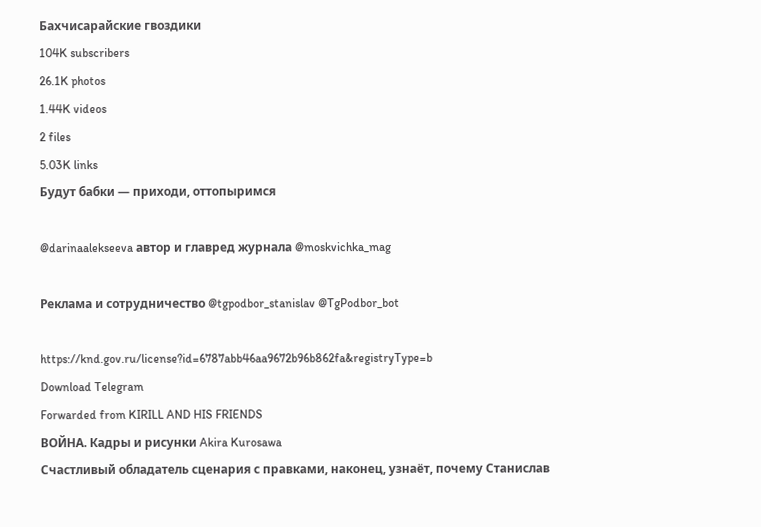Бахчисарайские гвоздики
104K subscribers
26.1K photos
1.44K videos
2 files
5.03K links
Будут бабки — приходи, оттопыримся

@darinaalekseeva автор и главред журнала @moskvichka_mag

Реклама и сотрудничество @tgpodbor_stanislav @TgPodbor_bot

https://knd.gov.ru/license?id=6787abb46aa9672b96b862fa&registryType=b
Download Telegram
Forwarded from KIRILL AND HIS FRIENDS
ВОЙНА. Кадры и рисунки Akira Kurosawa
Счастливый обладатель сценария с правками, наконец, узнаёт, почему Станислав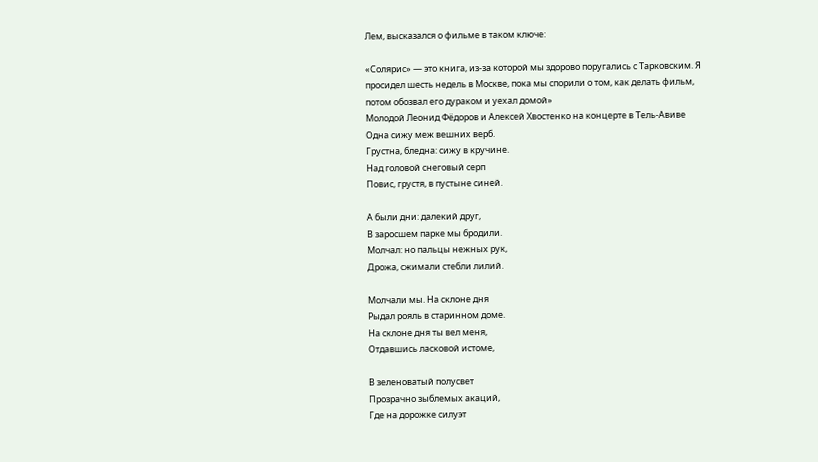Лем, высказался о фильме в таком ключе:

«Солярис» — это книга, из-за которой мы здорово поругались с Тарковским. Я просидел шесть недель в Москве, пока мы спорили о том, как делать фильм, потом обозвал его дураком и уехал домой»
Молодой Леонид Фёдоров и Алексей Хвостенко на концерте в Тель-Авиве
Одна сижу меж вешних верб.
Грустна, бледна: сижу в кручине.
Над головой снеговый серп
Повис, грустя, в пустыне синей.

А были дни: далекий друг,
В заросшем парке мы бродили.
Молчал: но пальцы нежных рук,
Дрожа, сжимали стебли лилий.

Молчали мы. На склоне дня
Рыдал рояль в старинном доме.
На склоне дня ты вел меня,
Отдавшись ласковой истоме,

В зеленоватый полусвет
Прозрачно зыблемых акаций,
Где на дорожке силуэт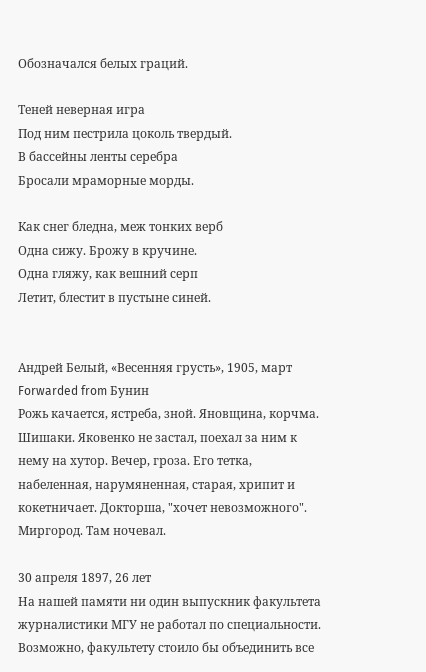Обозначался белых граций.

Теней неверная игра
Под ним пестрила цоколь твердый.
В бассейны ленты серебра
Бросали мраморные морды.

Как снег бледна, меж тонких верб
Одна сижу. Брожу в кручине.
Одна гляжу, как вешний серп
Летит, блестит в пустыне синей.


Андрей Белый, «Весенняя грусть», 1905, март
Forwarded from Бунин
Рожь качается, ястреба, зной. Яновщина, корчма. Шишаки. Яковенко не застал, поехал за ним к нему на хутор. Вечер, гроза. Его тетка, набеленная, нарумяненная, старая, хрипит и кокетничает. Докторша, "хочет невозможного". Миргород. Там ночевал.

30 апреля 1897, 26 лет
На нашей памяти ни один выпускник факультета журналистики МГУ не работал по специальности.
Возможно, факультету стоило бы объединить все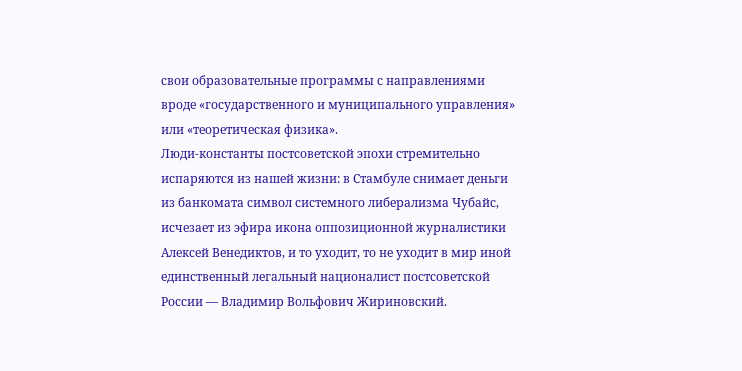свои образовательные программы с направлениями вроде «государственного и муниципального управления» или «теоретическая физика».
Люди-константы постсоветской эпохи стремительно испаряются из нашей жизни: в Стамбуле снимает деньги из банкомата символ системного либерализма Чубайс, исчезает из эфира икона оппозиционной журналистики Алексей Венедиктов, и то уходит, то не уходит в мир иной единственный легальный националист постсоветской России — Владимир Вольфович Жириновский.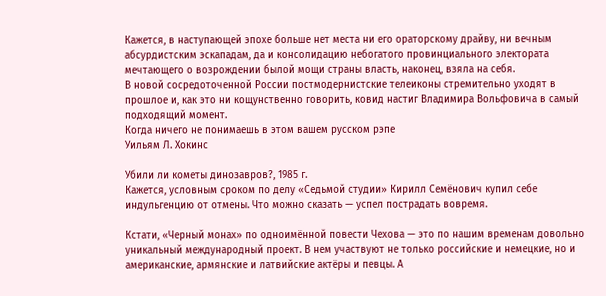Кажется, в наступающей эпохе больше нет места ни его ораторскому драйву, ни вечным абсурдистским эскападам, да и консолидацию небогатого провинциального электората мечтающего о возрождении былой мощи страны власть, наконец, взяла на себя.
В новой сосредоточенной России постмодернистские телеиконы стремительно уходят в прошлое и, как это ни кощунственно говорить, ковид настиг Владимира Вольфовича в самый подходящий момент.
Когда ничего не понимаешь в этом вашем русском рэпе
Уильям Л. Хокинс

Убили ли кометы динозавров?, 1985 г.
Кажется, условным сроком по делу «Седьмой студии» Кирилл Семёнович купил себе индульгенцию от отмены. Что можно сказать — успел пострадать вовремя.

Кстати, «Черный монах» по одноимённой повести Чехова — это по нашим временам довольно уникальный международный проект. В нем участвуют не только российские и немецкие, но и американские, армянские и латвийские актёры и певцы. А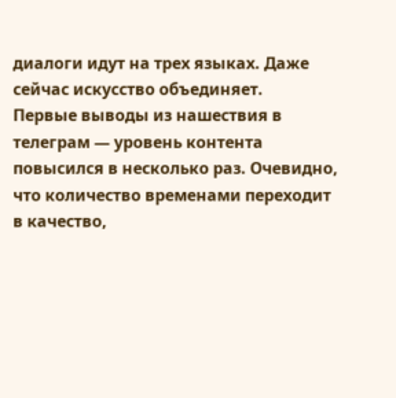диалоги идут на трех языках. Даже сейчас искусство объединяет.
Первые выводы из нашествия в телеграм — уровень контента повысился в несколько раз. Очевидно, что количество временами переходит в качество,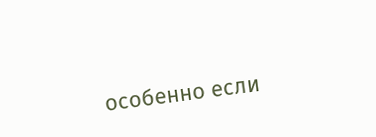особенно если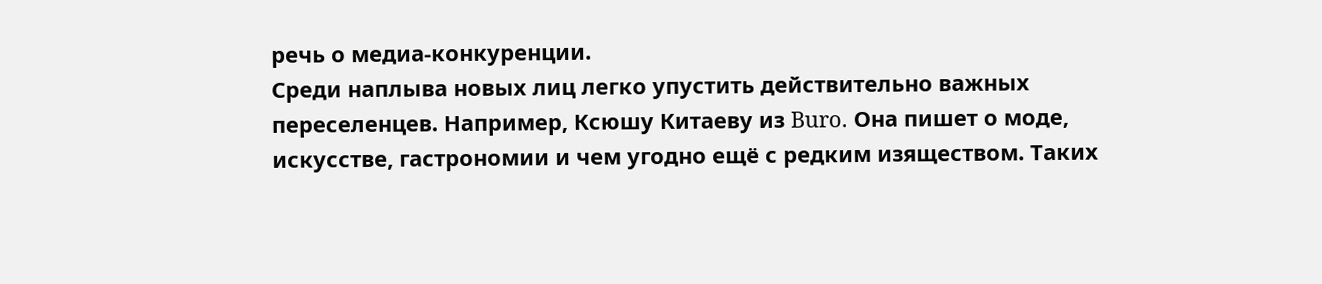речь о медиа-конкуренции.
Среди наплыва новых лиц легко упустить действительно важных переселенцев. Например, Ксюшу Китаеву из Buro. Она пишет о моде, искусстве, гастрономии и чем угодно ещё с редким изяществом. Таких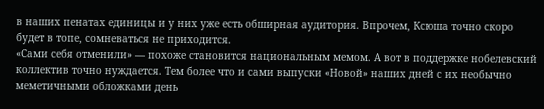в наших пенатах единицы и у них уже есть обширная аудитория. Впрочем, Ксюша точно скоро будет в топе, сомневаться не приходится.
«Сами себя отменили» — похоже становится национальным мемом. А вот в поддержке нобелевский коллектив точно нуждается. Тем более что и сами выпуски «Новой» наших дней с их необычно меметичными обложками день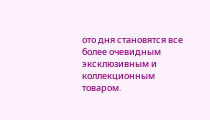ото дня становятся все более очевидным эксклюзивным и коллекционным товаром.